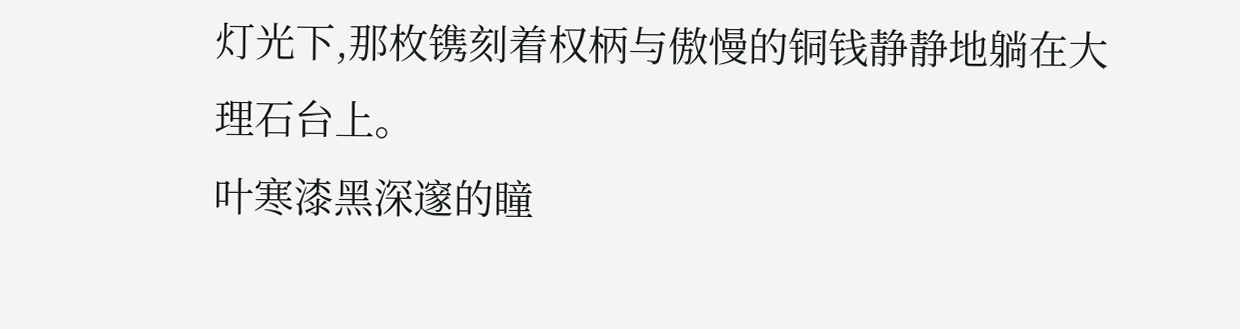灯光下,那枚镌刻着权柄与傲慢的铜钱静静地躺在大理石台上。
叶寒漆黑深邃的瞳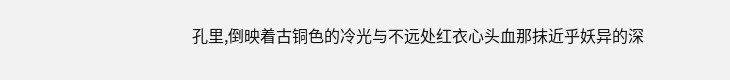孔里,倒映着古铜色的冷光与不远处红衣心头血那抹近乎妖异的深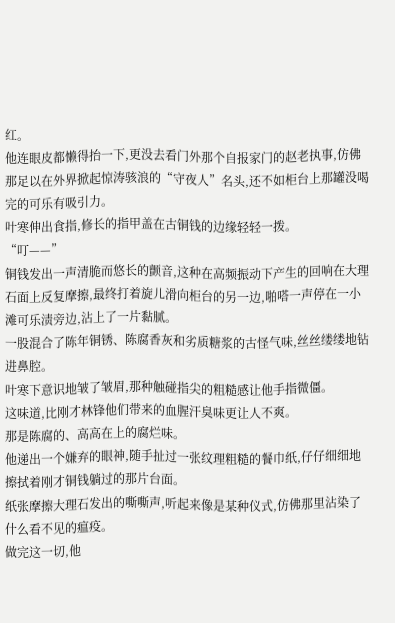红。
他连眼皮都懒得抬一下,更没去看门外那个自报家门的赵老执事,仿佛那足以在外界掀起惊涛骇浪的“守夜人”名头,还不如柜台上那罐没喝完的可乐有吸引力。
叶寒伸出食指,修长的指甲盖在古铜钱的边缘轻轻一拨。
“叮——”
铜钱发出一声清脆而悠长的颤音,这种在高频振动下产生的回响在大理石面上反复摩擦,最终打着旋儿滑向柜台的另一边,啪嗒一声停在一小滩可乐渍旁边,沾上了一片黏腻。
一股混合了陈年铜锈、陈腐香灰和劣质糖浆的古怪气味,丝丝缕缕地钻进鼻腔。
叶寒下意识地皱了皱眉,那种触碰指尖的粗糙感让他手指微僵。
这味道,比刚才林锋他们带来的血腥汗臭味更让人不爽。
那是陈腐的、高高在上的腐烂味。
他递出一个嫌弃的眼神,随手扯过一张纹理粗糙的餐巾纸,仔仔细细地擦拭着刚才铜钱躺过的那片台面。
纸张摩擦大理石发出的嘶嘶声,听起来像是某种仪式,仿佛那里沾染了什么看不见的瘟疫。
做完这一切,他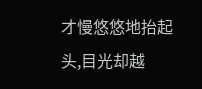才慢悠悠地抬起头,目光却越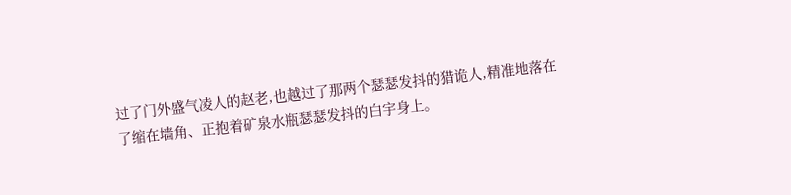过了门外盛气凌人的赵老,也越过了那两个瑟瑟发抖的猎诡人,精准地落在了缩在墙角、正抱着矿泉水瓶瑟瑟发抖的白宇身上。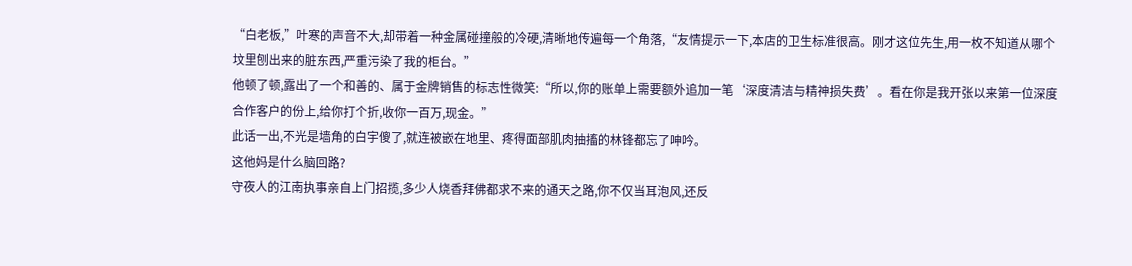“白老板,”叶寒的声音不大,却带着一种金属碰撞般的冷硬,清晰地传遍每一个角落,“友情提示一下,本店的卫生标准很高。刚才这位先生,用一枚不知道从哪个坟里刨出来的脏东西,严重污染了我的柜台。”
他顿了顿,露出了一个和善的、属于金牌销售的标志性微笑:“所以,你的账单上需要额外追加一笔‘深度清洁与精神损失费’。看在你是我开张以来第一位深度合作客户的份上,给你打个折,收你一百万,现金。”
此话一出,不光是墙角的白宇傻了,就连被嵌在地里、疼得面部肌肉抽搐的林锋都忘了呻吟。
这他妈是什么脑回路?
守夜人的江南执事亲自上门招揽,多少人烧香拜佛都求不来的通天之路,你不仅当耳泡风,还反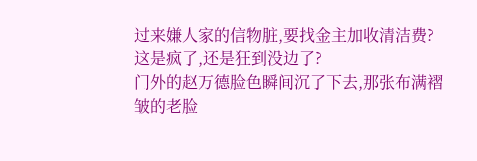过来嫌人家的信物脏,要找金主加收清洁费?
这是疯了,还是狂到没边了?
门外的赵万德脸色瞬间沉了下去,那张布满褶皱的老脸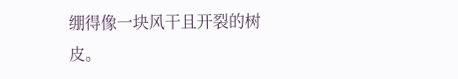绷得像一块风干且开裂的树皮。